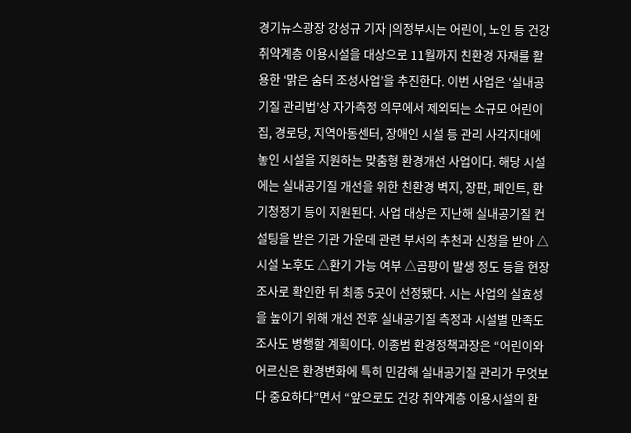경기뉴스광장 강성규 기자 |의정부시는 어린이, 노인 등 건강 취약계층 이용시설을 대상으로 11월까지 친환경 자재를 활용한 ‘맑은 숨터 조성사업’을 추진한다. 이번 사업은 ‘실내공기질 관리법’상 자가측정 의무에서 제외되는 소규모 어린이집, 경로당, 지역아동센터, 장애인 시설 등 관리 사각지대에 놓인 시설을 지원하는 맞춤형 환경개선 사업이다. 해당 시설에는 실내공기질 개선을 위한 친환경 벽지, 장판, 페인트, 환기청정기 등이 지원된다. 사업 대상은 지난해 실내공기질 컨설팅을 받은 기관 가운데 관련 부서의 추천과 신청을 받아 △시설 노후도 △환기 가능 여부 △곰팡이 발생 정도 등을 현장 조사로 확인한 뒤 최종 5곳이 선정됐다. 시는 사업의 실효성을 높이기 위해 개선 전후 실내공기질 측정과 시설별 만족도 조사도 병행할 계획이다. 이종범 환경정책과장은 “어린이와 어르신은 환경변화에 특히 민감해 실내공기질 관리가 무엇보다 중요하다”면서 “앞으로도 건강 취약계층 이용시설의 환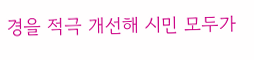경을 적극 개선해 시민 모두가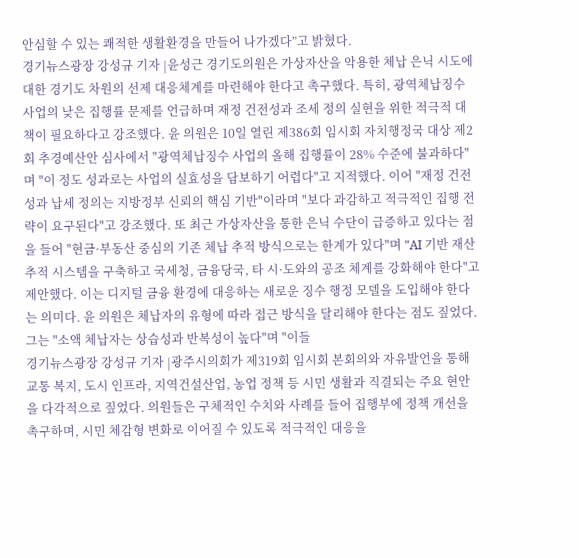안심할 수 있는 쾌적한 생활환경을 만들어 나가겠다”고 밝혔다.
경기뉴스광장 강성규 기자 |윤성근 경기도의원은 가상자산을 악용한 체납 은닉 시도에 대한 경기도 차원의 선제 대응체계를 마련해야 한다고 촉구했다. 특히, 광역체납징수 사업의 낮은 집행률 문제를 언급하며 재정 건전성과 조세 정의 실현을 위한 적극적 대책이 필요하다고 강조했다. 윤 의원은 10일 열린 제386회 임시회 자치행정국 대상 제2회 추경예산안 심사에서 "광역체납징수 사업의 올해 집행률이 28% 수준에 불과하다"며 "이 정도 성과로는 사업의 실효성을 담보하기 어렵다"고 지적했다. 이어 "재정 건전성과 납세 정의는 지방정부 신뢰의 핵심 기반"이라며 "보다 과감하고 적극적인 집행 전략이 요구된다"고 강조했다. 또 최근 가상자산을 통한 은닉 수단이 급증하고 있다는 점을 들어 "현금·부동산 중심의 기존 체납 추적 방식으로는 한계가 있다"며 "AI 기반 재산 추적 시스템을 구축하고 국세청, 금융당국, 타 시·도와의 공조 체계를 강화해야 한다"고 제안했다. 이는 디지털 금융 환경에 대응하는 새로운 징수 행정 모델을 도입해야 한다는 의미다. 윤 의원은 체납자의 유형에 따라 접근 방식을 달리해야 한다는 점도 짚었다. 그는 "소액 체납자는 상습성과 반복성이 높다"며 "이들
경기뉴스광장 강성규 기자 |광주시의회가 제319회 임시회 본회의와 자유발언을 통해 교통 복지, 도시 인프라, 지역건설산업, 농업 정책 등 시민 생활과 직결되는 주요 현안을 다각적으로 짚었다. 의원들은 구체적인 수치와 사례를 들어 집행부에 정책 개선을 촉구하며, 시민 체감형 변화로 이어질 수 있도록 적극적인 대응을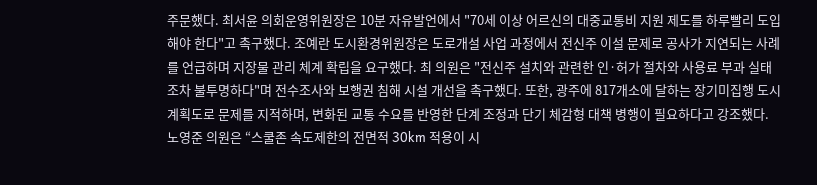주문했다. 최서윤 의회운영위원장은 10분 자유발언에서 "70세 이상 어르신의 대중교통비 지원 제도를 하루빨리 도입해야 한다"고 촉구했다. 조예란 도시환경위원장은 도로개설 사업 과정에서 전신주 이설 문제로 공사가 지연되는 사례를 언급하며 지장물 관리 체계 확립을 요구했다. 최 의원은 "전신주 설치와 관련한 인·허가 절차와 사용료 부과 실태조차 불투명하다"며 전수조사와 보행권 침해 시설 개선을 촉구했다. 또한, 광주에 817개소에 달하는 장기미집행 도시계획도로 문제를 지적하며, 변화된 교통 수요를 반영한 단계 조정과 단기 체감형 대책 병행이 필요하다고 강조했다. 노영준 의원은 “스쿨존 속도제한의 전면적 30km 적용이 시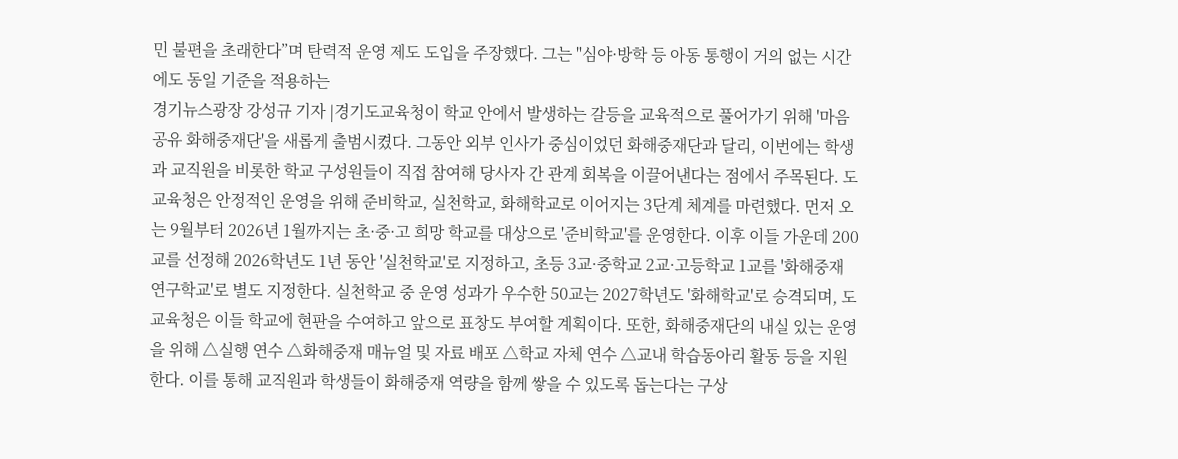민 불편을 초래한다”며 탄력적 운영 제도 도입을 주장했다. 그는 "심야·방학 등 아동 통행이 거의 없는 시간에도 동일 기준을 적용하는
경기뉴스광장 강성규 기자 |경기도교육청이 학교 안에서 발생하는 갈등을 교육적으로 풀어가기 위해 '마음공유 화해중재단'을 새롭게 출범시켰다. 그동안 외부 인사가 중심이었던 화해중재단과 달리, 이번에는 학생과 교직원을 비롯한 학교 구성원들이 직접 참여해 당사자 간 관계 회복을 이끌어낸다는 점에서 주목된다. 도교육청은 안정적인 운영을 위해 준비학교, 실천학교, 화해학교로 이어지는 3단계 체계를 마련했다. 먼저 오는 9월부터 2026년 1월까지는 초·중·고 희망 학교를 대상으로 '준비학교'를 운영한다. 이후 이들 가운데 200교를 선정해 2026학년도 1년 동안 '실천학교'로 지정하고, 초등 3교·중학교 2교·고등학교 1교를 '화해중재 연구학교'로 별도 지정한다. 실천학교 중 운영 성과가 우수한 50교는 2027학년도 '화해학교'로 승격되며, 도교육청은 이들 학교에 현판을 수여하고 앞으로 표창도 부여할 계획이다. 또한, 화해중재단의 내실 있는 운영을 위해 △실행 연수 △화해중재 매뉴얼 및 자료 배포 △학교 자체 연수 △교내 학습동아리 활동 등을 지원한다. 이를 통해 교직원과 학생들이 화해중재 역량을 함께 쌓을 수 있도록 돕는다는 구상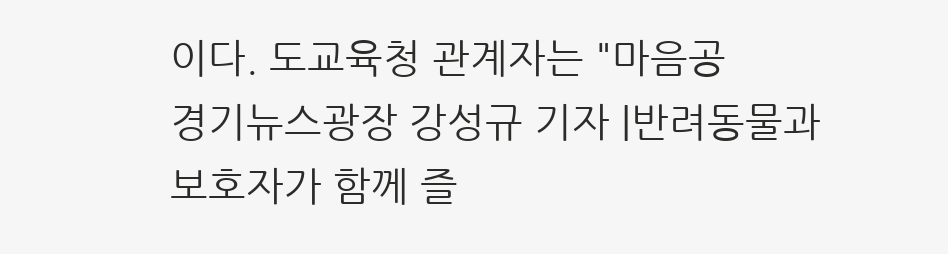이다. 도교육청 관계자는 "마음공
경기뉴스광장 강성규 기자 |반려동물과 보호자가 함께 즐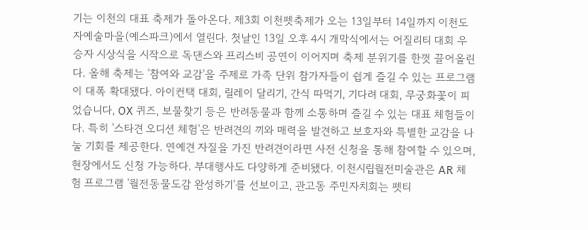기는 이천의 대표 축제가 돌아온다. 제3회 이천펫축제가 오는 13일부터 14일까지 이천도자예술마을(예스파크)에서 열린다. 첫날인 13일 오후 4시 개막식에서는 어질리티 대회 우승자 시상식을 시작으로 독댄스와 프리스비 공연이 이어지며 축제 분위기를 한껏 끌어올린다. 올해 축제는 '참여와 교감'을 주제로 가족 단위 참가자들이 쉽게 즐길 수 있는 프로그램이 대폭 확대됐다. 아이컨택 대회, 릴레이 달리기, 간식 따먹기, 기다려 대회, 무궁화꽃이 피었습니다, OX 퀴즈, 보물찾기 등은 반려동물과 함께 소통하며 즐길 수 있는 대표 체험들이다. 특히 '스타견 오디션 체험'은 반려견의 끼와 매력을 발견하고 보호자와 특별한 교감을 나눌 기회를 제공한다. 연예견 자질을 가진 반려견이라면 사전 신청을 통해 참여할 수 있으며, 현장에서도 신청 가능하다. 부대행사도 다양하게 준비됐다. 이천시립월전미술관은 AR 체험 프로그램 '월전동물도감 완성하기'를 선보이고, 관고동 주민자치회는 펫티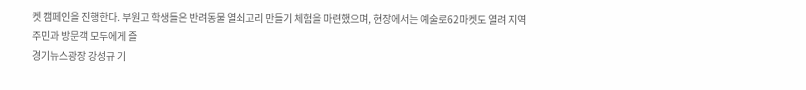켓 캠페인을 진행한다. 부원고 학생들은 반려동물 열쇠고리 만들기 체험을 마련했으며, 현장에서는 예술로62마켓도 열려 지역 주민과 방문객 모두에게 즐
경기뉴스광장 강성규 기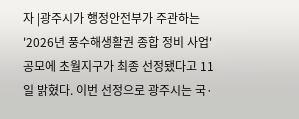자 |광주시가 행정안전부가 주관하는 '2026년 풍수해생활권 종합 정비 사업' 공모에 초월지구가 최종 선정됐다고 11일 밝혔다. 이번 선정으로 광주시는 국·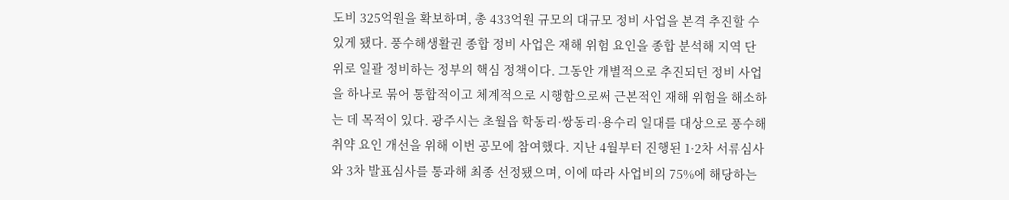도비 325억원을 확보하며, 총 433억원 규모의 대규모 정비 사업을 본격 추진할 수 있게 됐다. 풍수해생활권 종합 정비 사업은 재해 위험 요인을 종합 분석해 지역 단위로 일괄 정비하는 정부의 핵심 정책이다. 그동안 개별적으로 추진되던 정비 사업을 하나로 묶어 통합적이고 체계적으로 시행함으로써 근본적인 재해 위험을 해소하는 데 목적이 있다. 광주시는 초월읍 학동리·쌍동리·용수리 일대를 대상으로 풍수해 취약 요인 개선을 위해 이번 공모에 참여했다. 지난 4월부터 진행된 1·2차 서류심사와 3차 발표심사를 통과해 최종 선정됐으며, 이에 따라 사업비의 75%에 해당하는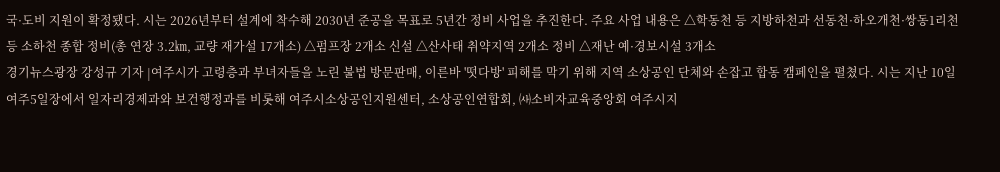국·도비 지원이 확정됐다. 시는 2026년부터 설계에 착수해 2030년 준공을 목표로 5년간 정비 사업을 추진한다. 주요 사업 내용은 △학동천 등 지방하천과 선동천·하오개천·쌍동1리천 등 소하천 종합 정비(총 연장 3.2㎞, 교량 재가설 17개소) △펌프장 2개소 신설 △산사태 취약지역 2개소 정비 △재난 예·경보시설 3개소
경기뉴스광장 강성규 기자 |여주시가 고령층과 부녀자들을 노린 불법 방문판매, 이른바 '떳다방' 피해를 막기 위해 지역 소상공인 단체와 손잡고 합동 캠페인을 펼쳤다. 시는 지난 10일 여주5일장에서 일자리경제과와 보건행정과를 비롯해 여주시소상공인지원센터, 소상공인연합회, ㈔소비자교육중앙회 여주시지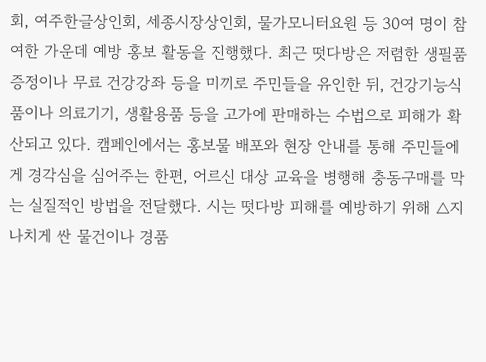회, 여주한글상인회, 세종시장상인회, 물가모니터요원 등 30여 명이 참여한 가운데 예방 홍보 활동을 진행했다. 최근 떳다방은 저렴한 생필품 증정이나 무료 건강강좌 등을 미끼로 주민들을 유인한 뒤, 건강기능식품이나 의료기기, 생활용품 등을 고가에 판매하는 수법으로 피해가 확산되고 있다. 캠페인에서는 홍보물 배포와 현장 안내를 통해 주민들에게 경각심을 심어주는 한편, 어르신 대상 교육을 병행해 충동구매를 막는 실질적인 방법을 전달했다. 시는 떳다방 피해를 예방하기 위해 △지나치게 싼 물건이나 경품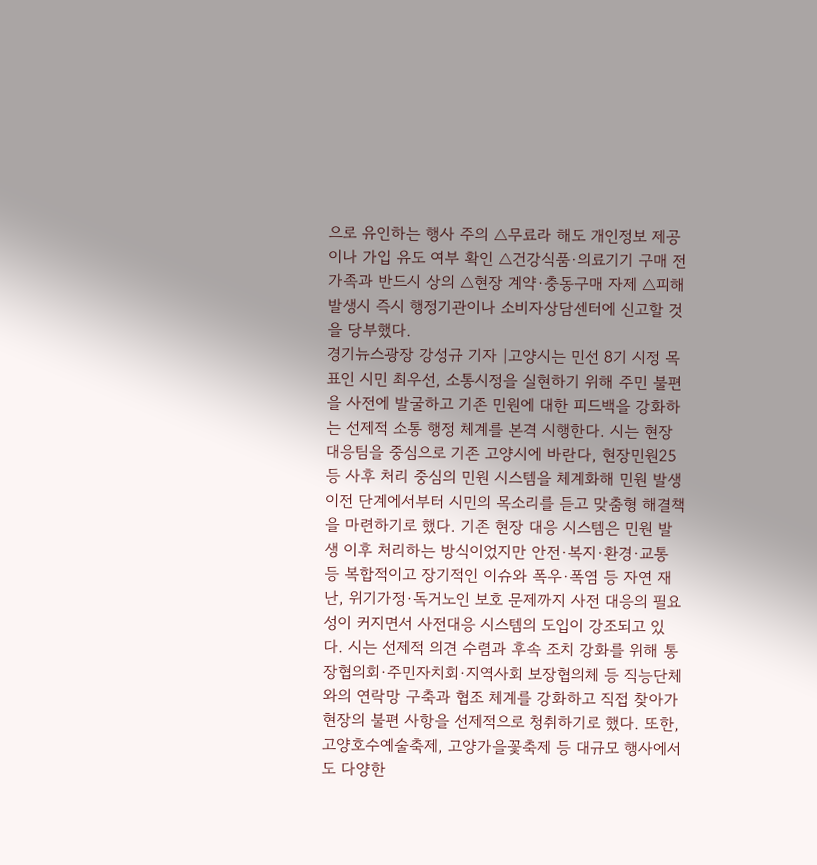으로 유인하는 행사 주의 △무료라 해도 개인정보 제공이나 가입 유도 여부 확인 △건강식품·의료기기 구매 전 가족과 반드시 상의 △현장 계약·충동구매 자제 △피해 발생시 즉시 행정기관이나 소비자상담센터에 신고할 것을 당부했다.
경기뉴스광장 강성규 기자 |고양시는 민선 8기 시정 목표인 시민 최우선, 소통시정을 실현하기 위해 주민 불편을 사전에 발굴하고 기존 민원에 대한 피드백을 강화하는 선제적 소통 행정 체계를 본격 시행한다. 시는 현장대응팀을 중심으로 기존 고양시에 바란다, 현장민원25 등 사후 처리 중심의 민원 시스템을 체계화해 민원 발생 이전 단계에서부터 시민의 목소리를 듣고 맞춤형 해결책을 마련하기로 했다. 기존 현장 대응 시스템은 민원 발생 이후 처리하는 방식이었지만 안전·복지·환경·교통 등 복합적이고 장기적인 이슈와 폭우·폭염 등 자연 재난, 위기가정·독거노인 보호 문제까지 사전 대응의 필요성이 커지면서 사전대응 시스템의 도입이 강조되고 있다. 시는 선제적 의견 수렴과 후속 조치 강화를 위해 통장협의회·주민자치회·지역사회 보장협의체 등 직능단체와의 연락망 구축과 협조 체계를 강화하고 직접 찾아가 현장의 불편 사항을 선제적으로 청취하기로 했다. 또한, 고양호수예술축제, 고양가을꽃축제 등 대규모 행사에서도 다양한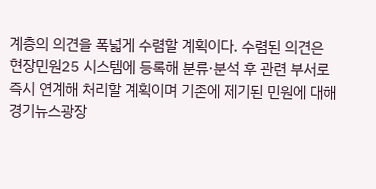계층의 의견을 폭넓게 수렴할 계획이다. 수렴된 의견은 현장민원25 시스템에 등록해 분류·분석 후 관련 부서로 즉시 연계해 처리할 계획이며 기존에 제기된 민원에 대해
경기뉴스광장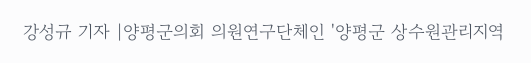강성규 기자 |양평군의회 의원연구단체인 '양평군 상수원관리지역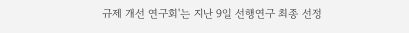규제 개선 연구회'는 지난 9일 선행연구 최종 선정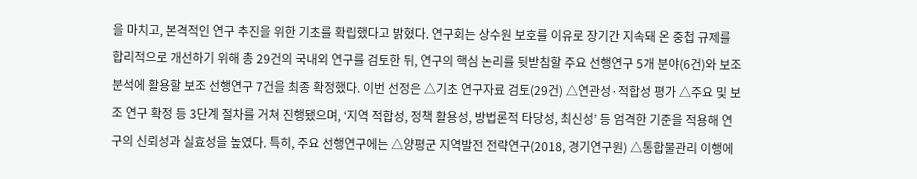을 마치고, 본격적인 연구 추진을 위한 기초를 확립했다고 밝혔다. 연구회는 상수원 보호를 이유로 장기간 지속돼 온 중첩 규제를 합리적으로 개선하기 위해 총 29건의 국내외 연구를 검토한 뒤, 연구의 핵심 논리를 뒷받침할 주요 선행연구 5개 분야(6건)와 보조 분석에 활용할 보조 선행연구 7건을 최종 확정했다. 이번 선정은 △기초 연구자료 검토(29건) △연관성·적합성 평가 △주요 및 보조 연구 확정 등 3단계 절차를 거쳐 진행됐으며, ‘지역 적합성, 정책 활용성, 방법론적 타당성, 최신성’ 등 엄격한 기준을 적용해 연구의 신뢰성과 실효성을 높였다. 특히, 주요 선행연구에는 △양평군 지역발전 전략연구(2018, 경기연구원) △통합물관리 이행에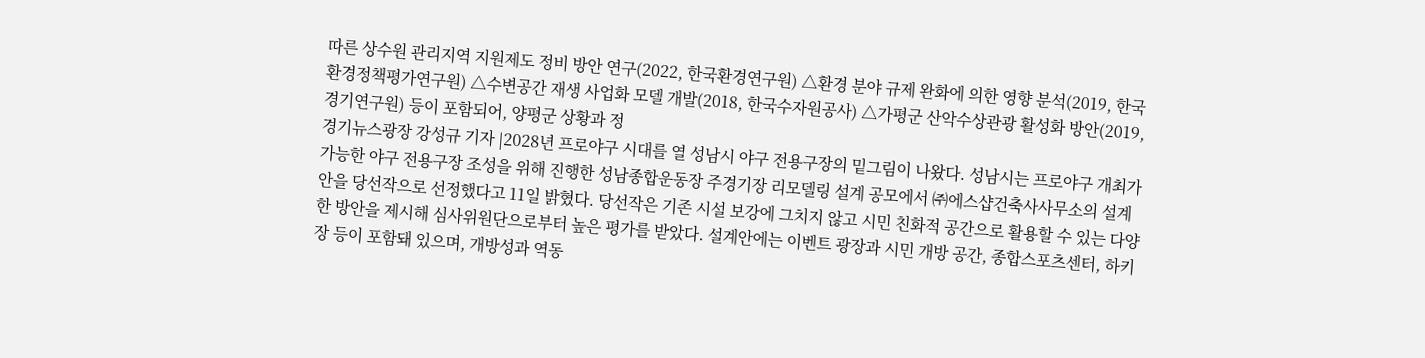따른 상수원 관리지역 지원제도 정비 방안 연구(2022, 한국환경연구원) △환경 분야 규제 완화에 의한 영향 분석(2019, 한국환경정책평가연구원) △수변공간 재생 사업화 모델 개발(2018, 한국수자원공사) △가평군 산악수상관광 활성화 방안(2019, 경기연구원) 등이 포함되어, 양평군 상황과 정
경기뉴스광장 강성규 기자 |2028년 프로야구 시대를 열 성남시 야구 전용구장의 밑그림이 나왔다. 성남시는 프로야구 개최가 가능한 야구 전용구장 조성을 위해 진행한 성남종합운동장 주경기장 리모델링 설계 공모에서 ㈜에스샵건축사사무소의 설계안을 당선작으로 선정했다고 11일 밝혔다. 당선작은 기존 시설 보강에 그치지 않고 시민 친화적 공간으로 활용할 수 있는 다양한 방안을 제시해 심사위원단으로부터 높은 평가를 받았다. 설계안에는 이벤트 광장과 시민 개방 공간, 종합스포츠센터, 하키장 등이 포함돼 있으며, 개방성과 역동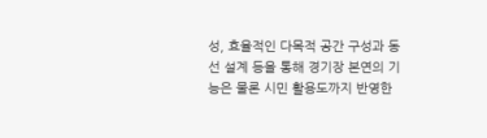성, 효율적인 다목적 공간 구성과 동선 설계 등을 통해 경기장 본연의 기능은 물론 시민 활용도까지 반영한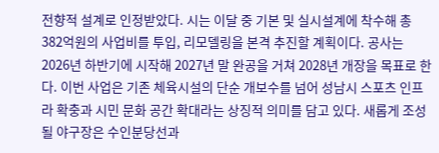전향적 설계로 인정받았다. 시는 이달 중 기본 및 실시설계에 착수해 총 382억원의 사업비를 투입, 리모델링을 본격 추진할 계획이다. 공사는 2026년 하반기에 시작해 2027년 말 완공을 거쳐 2028년 개장을 목표로 한다. 이번 사업은 기존 체육시설의 단순 개보수를 넘어 성남시 스포츠 인프라 확충과 시민 문화 공간 확대라는 상징적 의미를 담고 있다. 새롭게 조성될 야구장은 수인분당선과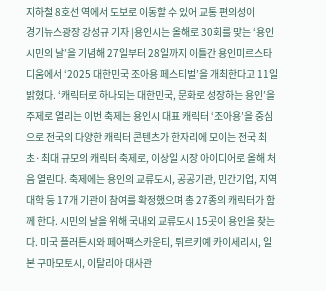지하철 8호선 역에서 도보로 이동할 수 있어 교통 편의성이
경기뉴스광장 강성규 기자 |용인시는 올해로 30회를 맞는 ‘용인시민의 날’을 기념해 27일부터 28일까지 이틀간 용인미르스타디움에서 ‘2025 대한민국 조아용 페스티벌’을 개최한다고 11일 밝혔다. ‘캐릭터로 하나되는 대한민국, 문화로 성장하는 용인’을 주제로 열리는 이번 축제는 용인시 대표 캐릭터 ‘조아용’을 중심으로 전국의 다양한 캐릭터 콘텐츠가 한자리에 모이는 전국 최초·최대 규모의 캐릭터 축제로, 이상일 시장 아이디어로 올해 처음 열린다. 축제에는 용인의 교류도시, 공공기관, 민간기업, 지역 대학 등 17개 기관이 참여를 확정했으며 총 27종의 캐릭터가 함께 한다. 시민의 날을 위해 국내외 교류도시 15곳이 용인을 찾는다. 미국 플러튼시와 페어팩스카운티, 튀르키예 카이세리시, 일본 구마모토시, 이탈리아 대사관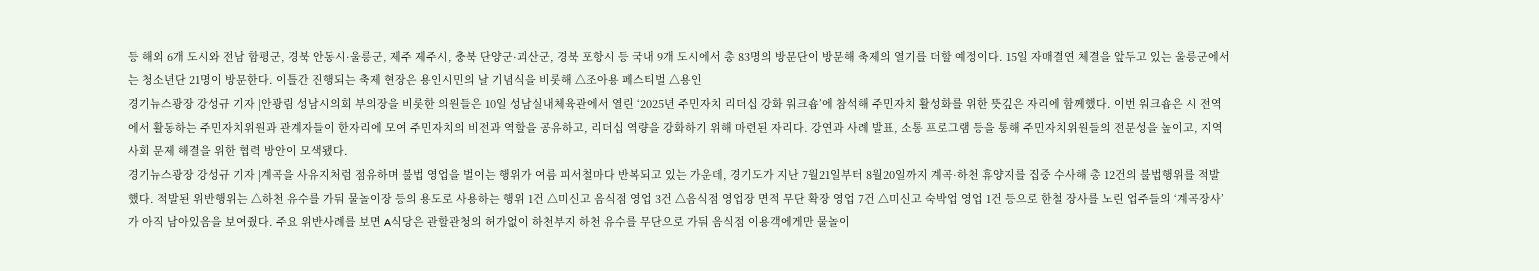등 해외 6개 도시와 전남 함평군, 경북 안동시·울릉군, 제주 제주시, 충북 단양군·괴산군, 경북 포항시 등 국내 9개 도시에서 총 83명의 방문단이 방문해 축제의 열기를 더할 예정이다. 15일 자매결연 체결을 앞두고 있는 울릉군에서는 청소년단 21명이 방문한다. 이틀간 진행되는 축제 현장은 용인시민의 날 기념식을 비롯해 △조아용 페스티벌 △용인
경기뉴스광장 강성규 기자 |안광림 성남시의회 부의장을 비롯한 의원들은 10일 성남실내체육관에서 열린 ‘2025년 주민자치 리더십 강화 워크숍’에 참석해 주민자치 활성화를 위한 뜻깊은 자리에 함께했다. 이번 워크숍은 시 전역에서 활동하는 주민자치위원과 관계자들이 한자리에 모여 주민자치의 비전과 역할을 공유하고, 리더십 역량을 강화하기 위해 마련된 자리다. 강연과 사례 발표, 소통 프로그램 등을 통해 주민자치위원들의 전문성을 높이고, 지역사회 문제 해결을 위한 협력 방안이 모색됐다.
경기뉴스광장 강성규 기자 |계곡을 사유지처럼 점유하며 불법 영업을 벌이는 행위가 여름 피서철마다 반복되고 있는 가운데, 경기도가 지난 7월21일부터 8월20일까지 계곡·하천 휴양지를 집중 수사해 총 12건의 불법행위를 적발했다. 적발된 위반행위는 △하천 유수를 가둬 물놀이장 등의 용도로 사용하는 행위 1건 △미신고 음식점 영업 3건 △음식점 영업장 면적 무단 확장 영업 7건 △미신고 숙박업 영업 1건 등으로 한철 장사를 노린 업주들의 ‘계곡장사’가 아직 남아있음을 보여줬다. 주요 위반사례를 보면 A식당은 관할관청의 허가없이 하천부지 하천 유수를 무단으로 가둬 음식점 이용객에게만 물놀이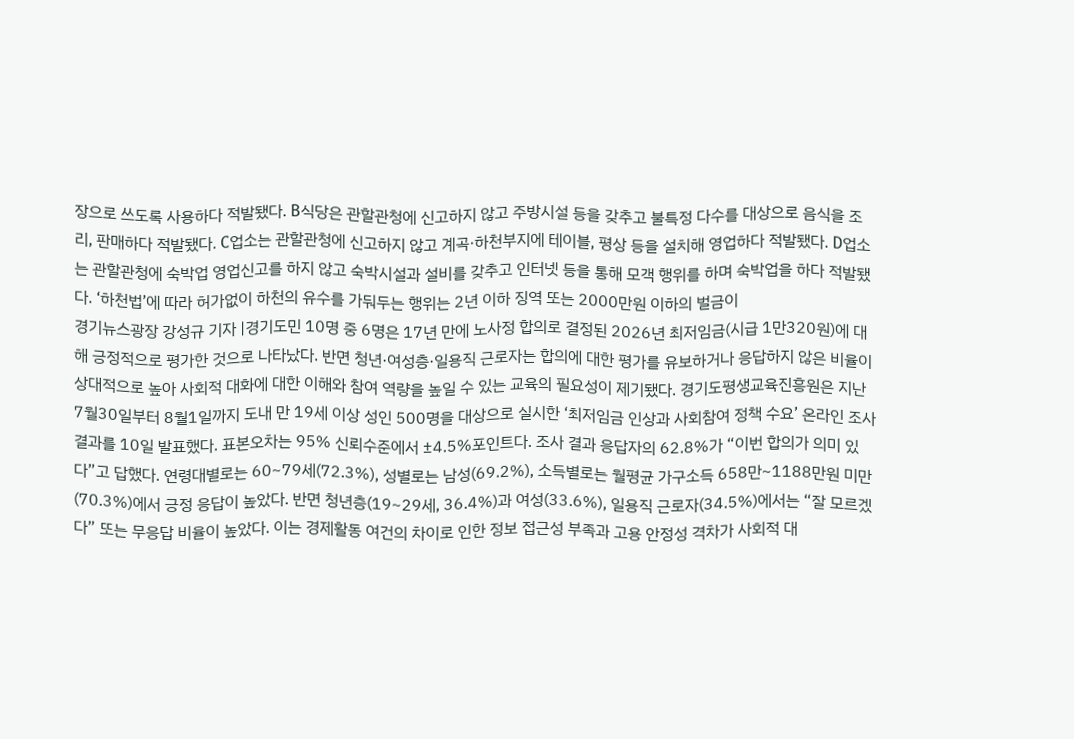장으로 쓰도록 사용하다 적발됐다. B식당은 관할관청에 신고하지 않고 주방시설 등을 갖추고 불특정 다수를 대상으로 음식을 조리, 판매하다 적발됐다. C업소는 관할관청에 신고하지 않고 계곡·하천부지에 테이블, 평상 등을 설치해 영업하다 적발됐다. D업소는 관할관청에 숙박업 영업신고를 하지 않고 숙박시설과 설비를 갖추고 인터넷 등을 통해 모객 행위를 하며 숙박업을 하다 적발됐다. ‘하천법’에 따라 허가없이 하천의 유수를 가둬두는 행위는 2년 이하 징역 또는 2000만원 이하의 벌금이
경기뉴스광장 강성규 기자 |경기도민 10명 중 6명은 17년 만에 노사정 합의로 결정된 2026년 최저임금(시급 1만320원)에 대해 긍정적으로 평가한 것으로 나타났다. 반면 청년·여성층·일용직 근로자는 합의에 대한 평가를 유보하거나 응답하지 않은 비율이 상대적으로 높아 사회적 대화에 대한 이해와 참여 역량을 높일 수 있는 교육의 필요성이 제기됐다. 경기도평생교육진흥원은 지난 7월30일부터 8월1일까지 도내 만 19세 이상 성인 500명을 대상으로 실시한 ‘최저임금 인상과 사회참여 정책 수요’ 온라인 조사 결과를 10일 발표했다. 표본오차는 95% 신뢰수준에서 ±4.5%포인트다. 조사 결과 응답자의 62.8%가 “이번 합의가 의미 있다”고 답했다. 연령대별로는 60~79세(72.3%), 성별로는 남성(69.2%), 소득별로는 월평균 가구소득 658만~1188만원 미만(70.3%)에서 긍정 응답이 높았다. 반면 청년층(19~29세, 36.4%)과 여성(33.6%), 일용직 근로자(34.5%)에서는 “잘 모르겠다” 또는 무응답 비율이 높았다. 이는 경제활동 여건의 차이로 인한 정보 접근성 부족과 고용 안정성 격차가 사회적 대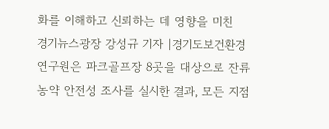화를 이해하고 신뢰하는 데 영향을 미친
경기뉴스광장 강성규 기자 |경기도보건환경연구원은 파크골프장 8곳을 대상으로 잔류농약 안전성 조사를 실시한 결과, 모든 지점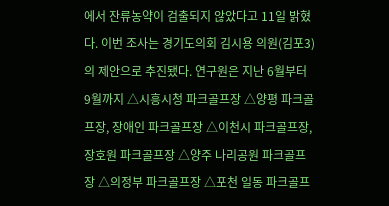에서 잔류농약이 검출되지 않았다고 11일 밝혔다. 이번 조사는 경기도의회 김시용 의원(김포3)의 제안으로 추진됐다. 연구원은 지난 6월부터 9월까지 △시흥시청 파크골프장 △양평 파크골프장, 장애인 파크골프장 △이천시 파크골프장, 장호원 파크골프장 △양주 나리공원 파크골프장 △의정부 파크골프장 △포천 일동 파크골프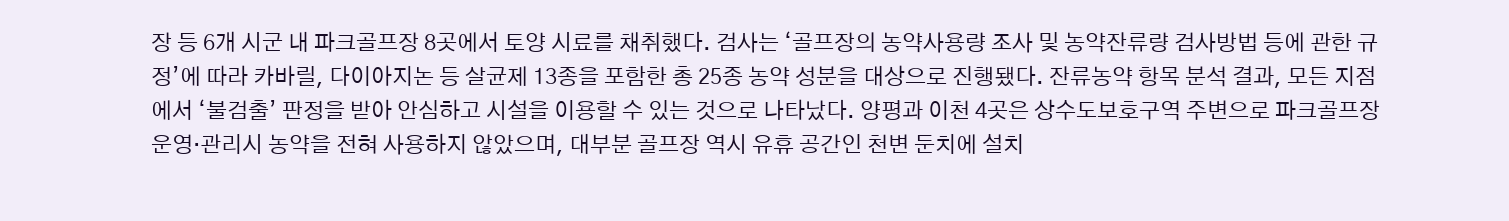장 등 6개 시군 내 파크골프장 8곳에서 토양 시료를 채취했다. 검사는 ‘골프장의 농약사용량 조사 및 농약잔류량 검사방법 등에 관한 규정’에 따라 카바릴, 다이아지논 등 살균제 13종을 포함한 총 25종 농약 성분을 대상으로 진행됐다. 잔류농약 항목 분석 결과, 모든 지점에서 ‘불검출’ 판정을 받아 안심하고 시설을 이용할 수 있는 것으로 나타났다. 양평과 이천 4곳은 상수도보호구역 주변으로 파크골프장 운영·관리시 농약을 전혀 사용하지 않았으며, 대부분 골프장 역시 유휴 공간인 천변 둔치에 설치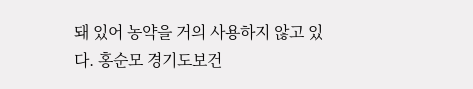돼 있어 농약을 거의 사용하지 않고 있다. 홍순모 경기도보건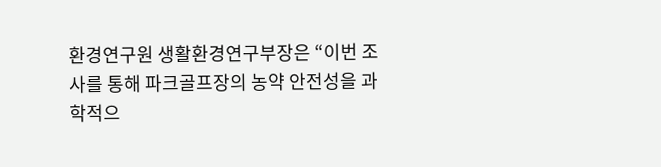환경연구원 생활환경연구부장은 “이번 조사를 통해 파크골프장의 농약 안전성을 과학적으